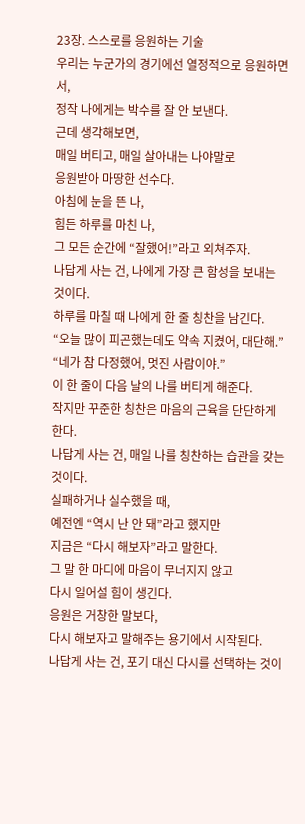23장. 스스로를 응원하는 기술
우리는 누군가의 경기에선 열정적으로 응원하면서,
정작 나에게는 박수를 잘 안 보낸다.
근데 생각해보면,
매일 버티고, 매일 살아내는 나야말로
응원받아 마땅한 선수다.
아침에 눈을 뜬 나,
힘든 하루를 마친 나,
그 모든 순간에 “잘했어!”라고 외쳐주자.
나답게 사는 건, 나에게 가장 큰 함성을 보내는 것이다.
하루를 마칠 때 나에게 한 줄 칭찬을 남긴다.
“오늘 많이 피곤했는데도 약속 지켰어, 대단해.”
“네가 참 다정했어, 멋진 사람이야.”
이 한 줄이 다음 날의 나를 버티게 해준다.
작지만 꾸준한 칭찬은 마음의 근육을 단단하게 한다.
나답게 사는 건, 매일 나를 칭찬하는 습관을 갖는 것이다.
실패하거나 실수했을 때,
예전엔 “역시 난 안 돼”라고 했지만
지금은 “다시 해보자”라고 말한다.
그 말 한 마디에 마음이 무너지지 않고
다시 일어설 힘이 생긴다.
응원은 거창한 말보다,
다시 해보자고 말해주는 용기에서 시작된다.
나답게 사는 건, 포기 대신 다시를 선택하는 것이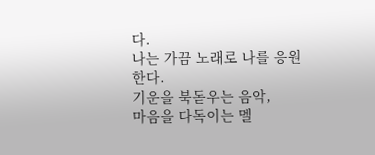다.
나는 가끔 노래로 나를 응원한다.
기운을 북돋우는 음악,
마음을 다독이는 멜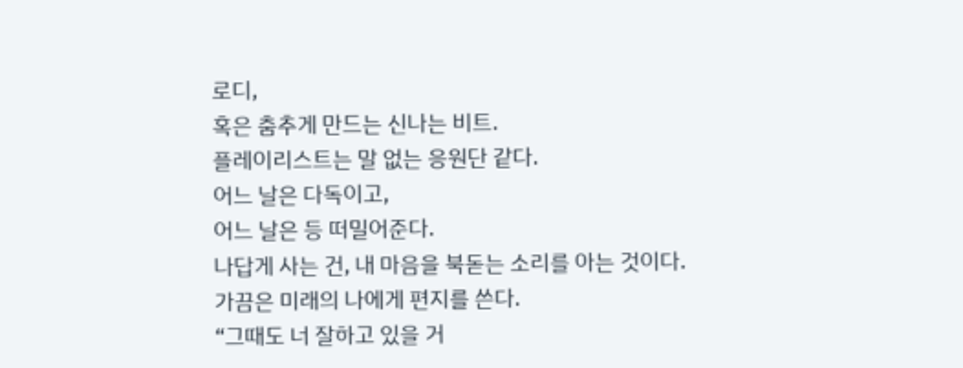로디,
혹은 춤추게 만드는 신나는 비트.
플레이리스트는 말 없는 응원단 같다.
어느 날은 다독이고,
어느 날은 등 떠밀어준다.
나답게 사는 건, 내 마음을 북돋는 소리를 아는 것이다.
가끔은 미래의 나에게 편지를 쓴다.
“그때도 너 잘하고 있을 거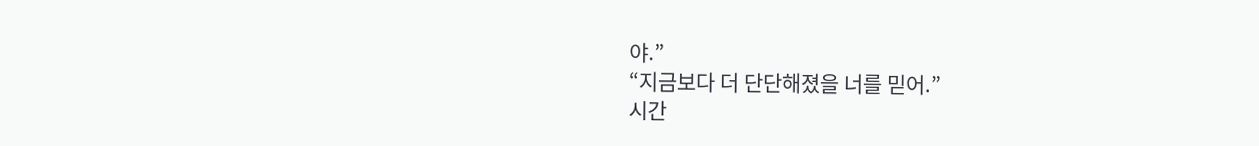야.”
“지금보다 더 단단해졌을 너를 믿어.”
시간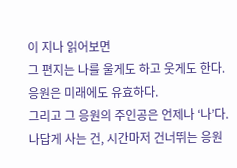이 지나 읽어보면
그 편지는 나를 울게도 하고 웃게도 한다.
응원은 미래에도 유효하다.
그리고 그 응원의 주인공은 언제나 ‘나’다.
나답게 사는 건, 시간마저 건너뛰는 응원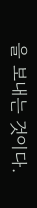을 보내는 것이다.